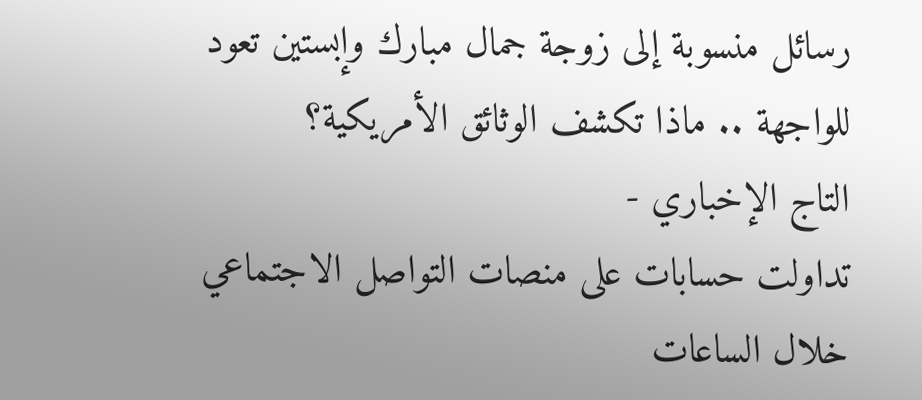رسائل منسوبة إلى زوجة جمال مبارك وإبستين تعود للواجهة .. ماذا تكشف الوثائق الأمريكية؟
التاج الإخباري -
تداولت حسابات على منصات التواصل الاجتماعي خلال الساعات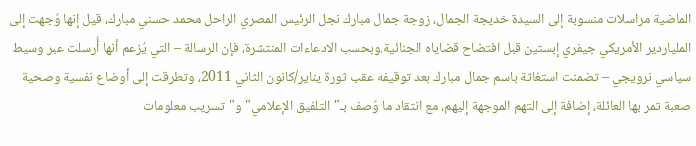الماضية مراسلات منسوبة إلى السيدة خديجة الجمال، زوجة جمال مبارك نجل الرئيس المصري الراحل محمد حسني مبارك، قيل إنها وُجهت إلى الملياردير الأمريكي جيفري إبستين قبل افتضاح قضاياه الجنائية.وبحسب الادعاءات المنتشرة، فإن الرسالة – التي يُزعم أنها أُرسلت عبر وسيط سياسي نرويجي – تضمنت استغاثة باسم جمال مبارك بعد توقيفه عقب ثورة يناير/كانون الثاني 2011، وتطرقت إلى أوضاع نفسية وصحية صعبة تمر بها العائلة، إضافة إلى التهم الموجهة إليهم، مع انتقاد ما وُصف بـ"التلفيق الإعلامي" و"تسريب معلومات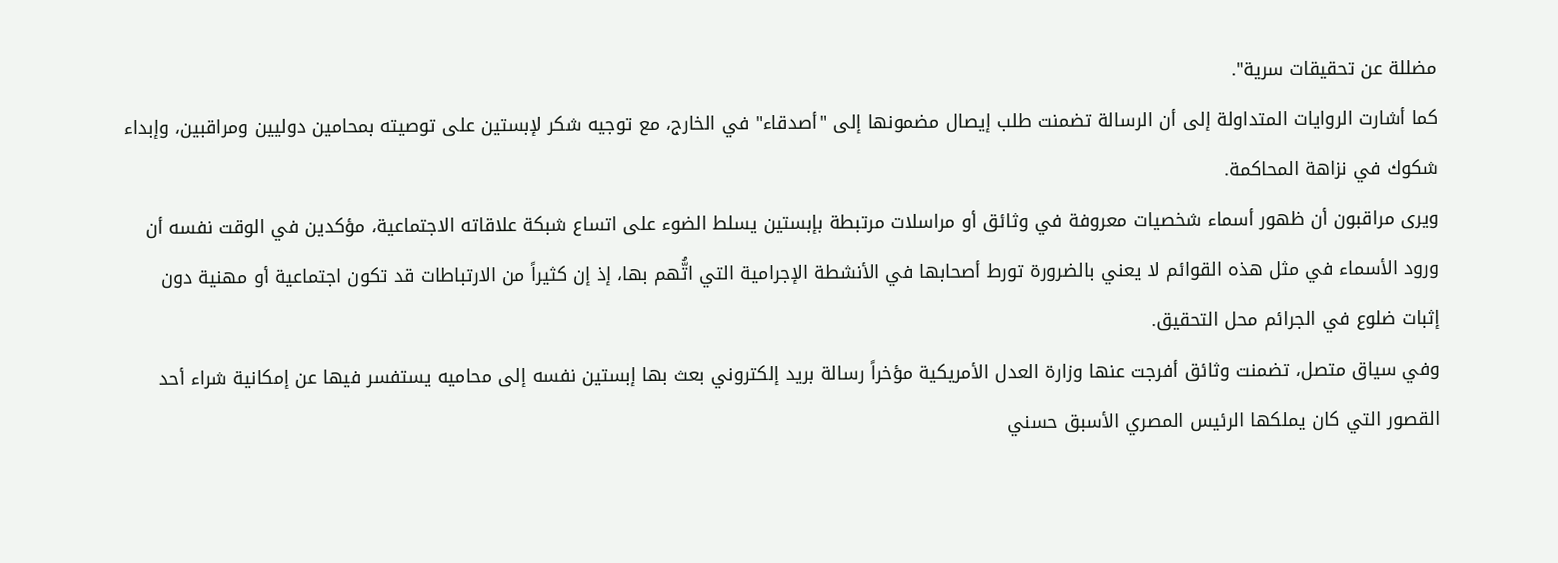مضللة عن تحقيقات سرية".
كما أشارت الروايات المتداولة إلى أن الرسالة تضمنت طلب إيصال مضمونها إلى "أصدقاء" في الخارج، مع توجيه شكر لإبستين على توصيته بمحامين دوليين ومراقبين، وإبداء شكوك في نزاهة المحاكمة.
ويرى مراقبون أن ظهور أسماء شخصيات معروفة في وثائق أو مراسلات مرتبطة بإبستين يسلط الضوء على اتساع شبكة علاقاته الاجتماعية، مؤكدين في الوقت نفسه أن ورود الأسماء في مثل هذه القوائم لا يعني بالضرورة تورط أصحابها في الأنشطة الإجرامية التي اتُّهم بها، إذ إن كثيراً من الارتباطات قد تكون اجتماعية أو مهنية دون إثبات ضلوع في الجرائم محل التحقيق.
وفي سياق متصل، تضمنت وثائق أفرجت عنها وزارة العدل الأمريكية مؤخراً رسالة بريد إلكتروني بعث بها إبستين نفسه إلى محاميه يستفسر فيها عن إمكانية شراء أحد القصور التي كان يملكها الرئيس المصري الأسبق حسني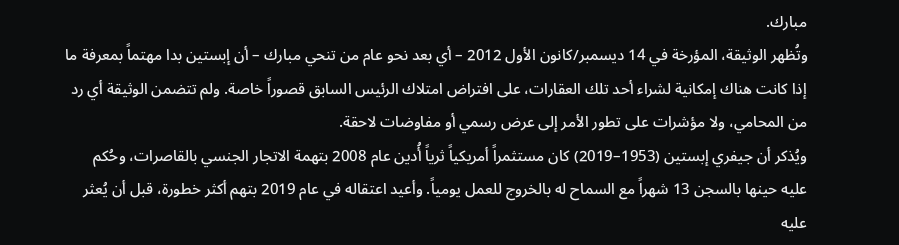مبارك.
وتُظهر الوثيقة، المؤرخة في 14 ديسمبر/كانون الأول 2012 – أي بعد نحو عام من تنحي مبارك – أن إبستين بدا مهتماً بمعرفة ما إذا كانت هناك إمكانية لشراء أحد تلك العقارات، على افتراض امتلاك الرئيس السابق قصوراً خاصة. ولم تتضمن الوثيقة أي رد من المحامي، ولا مؤشرات على تطور الأمر إلى عرض رسمي أو مفاوضات لاحقة.
ويُذكر أن جيفري إبستين (1953–2019) كان مستثمراً أمريكياً ثرياً أُدين عام 2008 بتهمة الاتجار الجنسي بالقاصرات، وحُكم عليه حينها بالسجن 13 شهراً مع السماح له بالخروج للعمل يومياً. وأعيد اعتقاله في عام 2019 بتهم أكثر خطورة، قبل أن يُعثر عليه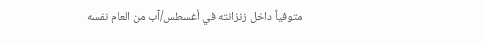متوفياً داخل زنزانته في أغسطس/آب من العام نفسه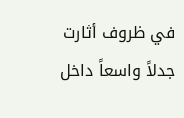في ظروف أثارت جدلاً واسعاً داخل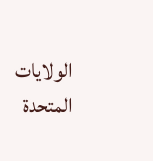الولايات المتحدة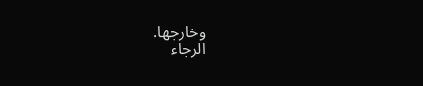وخارجها.
الرجاء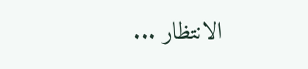الانتظار ...